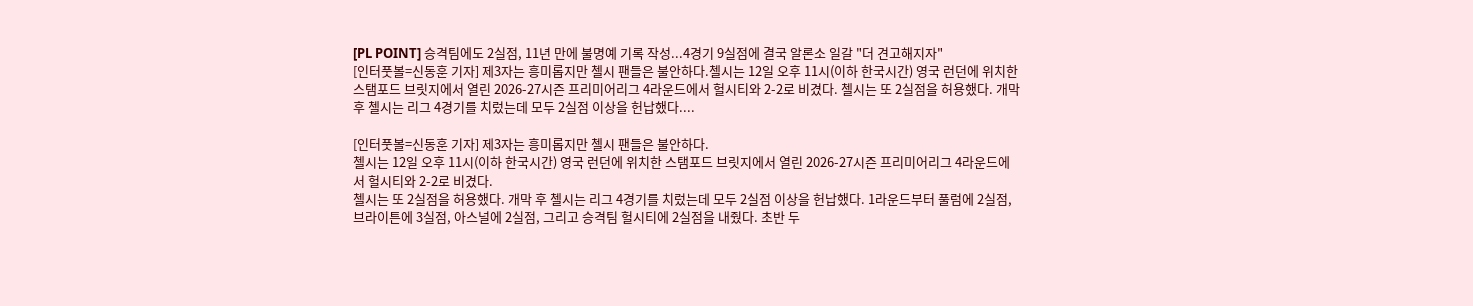[PL POINT] 승격팀에도 2실점, 11년 만에 불명예 기록 작성...4경기 9실점에 결국 알론소 일갈 "더 견고해지자"
[인터풋볼=신동훈 기자] 제3자는 흥미롭지만 첼시 팬들은 불안하다.첼시는 12일 오후 11시(이하 한국시간) 영국 런던에 위치한 스탬포드 브릿지에서 열린 2026-27시즌 프리미어리그 4라운드에서 헐시티와 2-2로 비겼다. 첼시는 또 2실점을 허용했다. 개막 후 첼시는 리그 4경기를 치렀는데 모두 2실점 이상을 헌납했다....

[인터풋볼=신동훈 기자] 제3자는 흥미롭지만 첼시 팬들은 불안하다.
첼시는 12일 오후 11시(이하 한국시간) 영국 런던에 위치한 스탬포드 브릿지에서 열린 2026-27시즌 프리미어리그 4라운드에서 헐시티와 2-2로 비겼다.
첼시는 또 2실점을 허용했다. 개막 후 첼시는 리그 4경기를 치렀는데 모두 2실점 이상을 헌납했다. 1라운드부터 풀럼에 2실점, 브라이튼에 3실점, 아스널에 2실점, 그리고 승격팀 헐시티에 2실점을 내줬다. 초반 두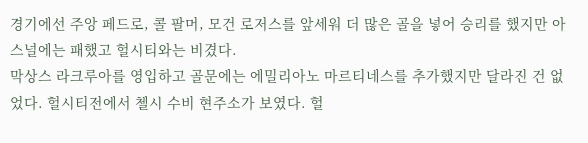경기에선 주앙 페드로, 콜 팔머, 모건 로저스를 앞세워 더 많은 골을 넣어 승리를 했지만 아스널에는 패했고 헐시티와는 비겼다.
막상스 라크루아를 영입하고 골문에는 에밀리아노 마르티네스를 추가했지만 달라진 건 없었다. 헐시티전에서 첼시 수비 현주소가 보였다. 헐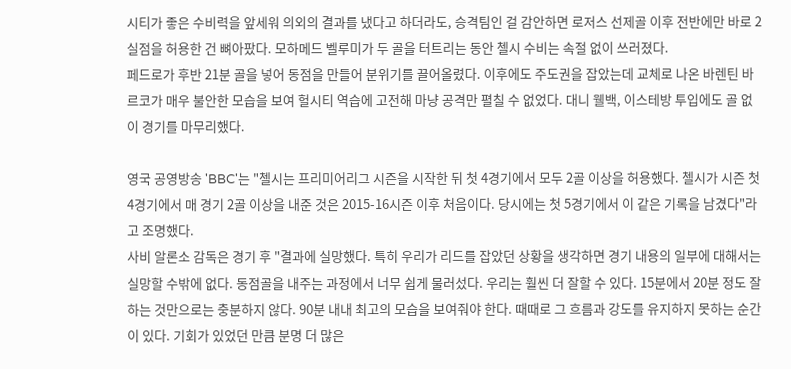시티가 좋은 수비력을 앞세워 의외의 결과를 냈다고 하더라도, 승격팀인 걸 감안하면 로저스 선제골 이후 전반에만 바로 2실점을 허용한 건 뼈아팠다. 모하메드 벨루미가 두 골을 터트리는 동안 첼시 수비는 속절 없이 쓰러졌다.
페드로가 후반 21분 골을 넣어 동점을 만들어 분위기를 끌어올렸다. 이후에도 주도권을 잡았는데 교체로 나온 바렌틴 바르코가 매우 불안한 모습을 보여 헐시티 역습에 고전해 마냥 공격만 펼칠 수 없었다. 대니 웰백, 이스테방 투입에도 골 없이 경기를 마무리했다.

영국 공영방송 'BBC'는 "첼시는 프리미어리그 시즌을 시작한 뒤 첫 4경기에서 모두 2골 이상을 허용했다. 첼시가 시즌 첫 4경기에서 매 경기 2골 이상을 내준 것은 2015-16시즌 이후 처음이다. 당시에는 첫 5경기에서 이 같은 기록을 남겼다"라고 조명했다.
사비 알론소 감독은 경기 후 "결과에 실망했다. 특히 우리가 리드를 잡았던 상황을 생각하면 경기 내용의 일부에 대해서는 실망할 수밖에 없다. 동점골을 내주는 과정에서 너무 쉽게 물러섰다. 우리는 훨씬 더 잘할 수 있다. 15분에서 20분 정도 잘하는 것만으로는 충분하지 않다. 90분 내내 최고의 모습을 보여줘야 한다. 때때로 그 흐름과 강도를 유지하지 못하는 순간이 있다. 기회가 있었던 만큼 분명 더 많은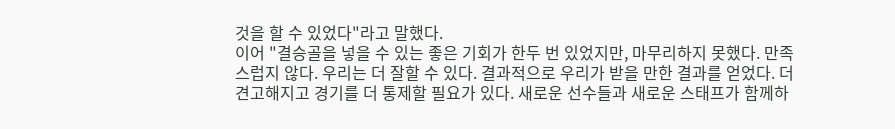것을 할 수 있었다"라고 말했다.
이어 "결승골을 넣을 수 있는 좋은 기회가 한두 번 있었지만, 마무리하지 못했다. 만족스럽지 않다. 우리는 더 잘할 수 있다. 결과적으로 우리가 받을 만한 결과를 얻었다. 더 견고해지고 경기를 더 통제할 필요가 있다. 새로운 선수들과 새로운 스태프가 함께하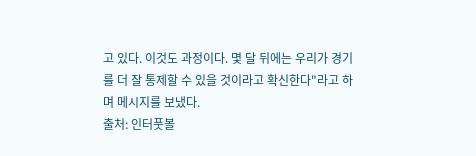고 있다. 이것도 과정이다. 몇 달 뒤에는 우리가 경기를 더 잘 통제할 수 있을 것이라고 확신한다"라고 하며 메시지를 보냈다.
출처: 인터풋볼